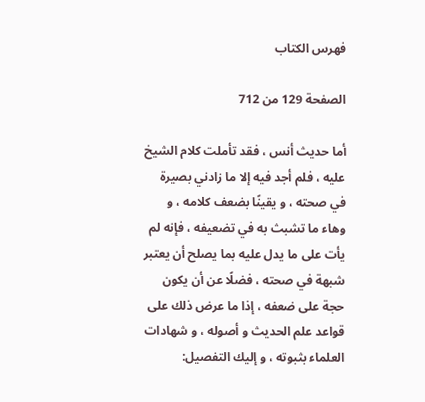فهرس الكتاب

الصفحة 129 من 712

أما حديث أنس ، فقد تأملت كلام الشيخ عليه ، فلم أجد فيه إلا ما زادني بصيرة في صحته ، و يقينًا بضعف كلامه ، و وهاء ما تشبث به في تضعيفه ، فإنه لم يأت على ما يدل عليه بما يصلح أن يعتبر شبهة في صحته ، فضلًا عن أن يكون حجة على ضعفه ، إذا ما عرض ذلك على قواعد علم الحديث و أصوله ، و شهادات العلماء بثبوته ، و إليك التفصيل: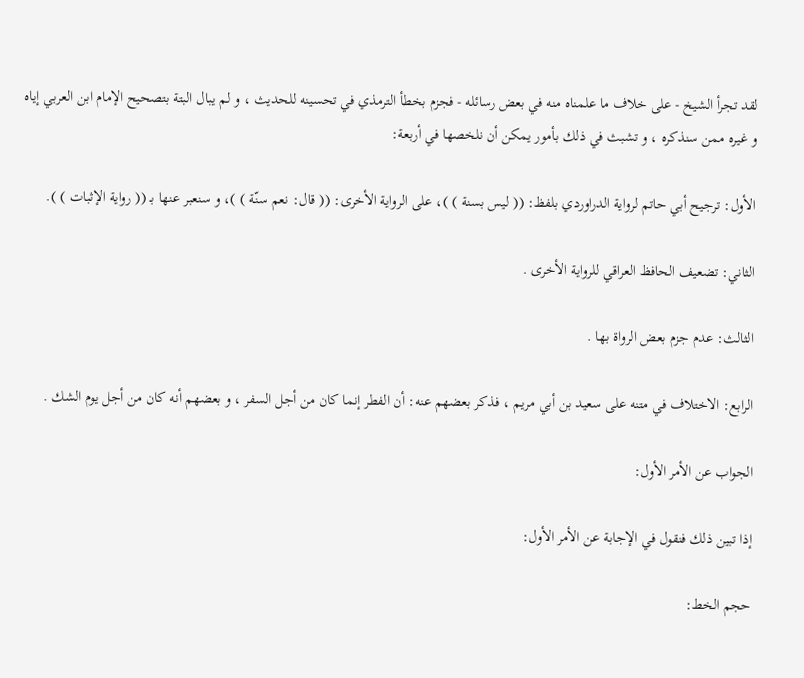لقد تجرأ الشيخ - على خلاف ما علمناه منه في بعض رسائله - فجزم بخطأ الترمذي في تحسينه للحديث ، و لم يبال البتة بتصحيح الإمام ابن العربي إياه و غيره ممن سنذكره ، و تشبث في ذلك بأمور يمكن أن نلخصها في أربعة:

الأول: ترجيح أبي حاتم لرواية الدراوردي بلفظ: (( ليس بسنة ) )، على الرواية الأخرى: (( قال: نعم سنّة ) )، و سنعبر عنها بـ (( رواية الإثبات ) ).

الثاني: تضعيف الحافظ العراقي للرواية الأخرى .

الثالث: عدم جزم بعض الرواة بها .

الرابع: الاختلاف في متنه على سعيد بن أبي مريم ، فذكر بعضهم عنه: أن الفطر إنما كان من أجل السفر ، و بعضهم أنه كان من أجل يوم الشك .

الجواب عن الأمر الأول:

إذا تبين ذلك فنقول في الإجابة عن الأمر الأول:

حجم الخط: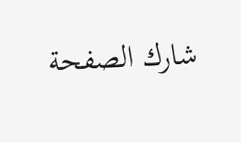شارك الصفحة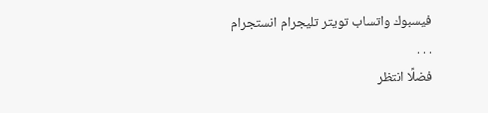فيسبوك واتساب تويتر تليجرام انستجرام
. . .
فضلًا انتظر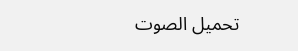تحميل الصوت